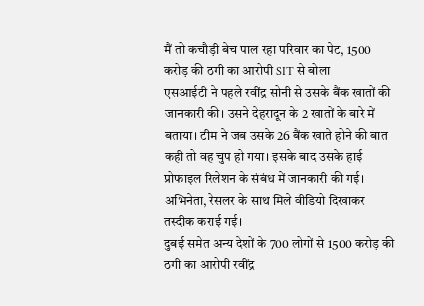मैं तो कचौड़ी बेच पाल रहा परिवार का पेट, 1500 करोड़ की ठगी का आरोपी SIT से बोला
एसआईटी ने पहले रवींद्र सोनी से उसके बैंक खातों की जानकारी की। उसने देहरादून के 2 खातों के बारे में बताया। टीम ने जब उसके 26 बैंक खाते होने की बात कही तो वह चुप हो गया। इसके बाद उसके हाई प्रोफाइल रिलेशन के संबंध में जानकारी की गई। अभिनेता, रेसलर के साथ मिले वीडियो दिखाकर तस्दीक कराई गई।
दुबई समेत अन्य देशों के 700 लोगों से 1500 करोड़ की ठगी का आरोपी रवींद्र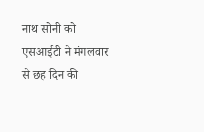नाथ सोनी को एसआईटी ने मंगलवार से छह दिन की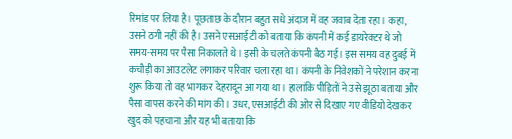रिमांड पर लिया है। पूछताछ के दौरान बहुत सधे अंदाज में वह जवाब देता रहा। कहा, उसने ठगी नहीं की है। उसने एसआईटी को बताया कि कंपनी में कई डायरेक्टर थे जो समय-समय पर पैसा निकालते थे। इसी के चलते कंपनी बैठ गई। इस समय वह दुबई में कचौड़ी का आउटलेट लगाकर परिवार चला रहा था। कंपनी के निवेशकों ने परेशान करना शुरू किया तो वह भागकर देहरादून आ गया था। हालांकि पीड़ितों ने उसे झूठा बताया और पैसा वापस करने की मांग की। उधर, एसआईटी की ओर से दिखाए गए वीडियो देखकर खुद को पहचाना और यह भी बताया कि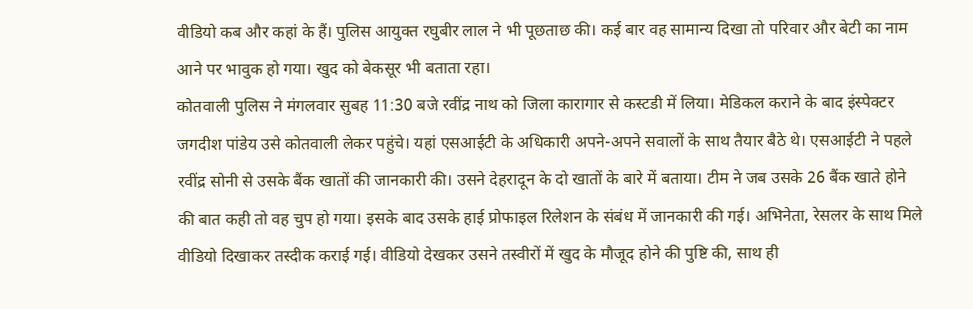वीडियो कब और कहां के हैं। पुलिस आयुक्त रघुबीर लाल ने भी पूछताछ की। कई बार वह सामान्य दिखा तो परिवार और बेटी का नाम आने पर भावुक हो गया। खुद को बेकसूर भी बताता रहा।
कोतवाली पुलिस ने मंगलवार सुबह 11:30 बजे रवींद्र नाथ को जिला कारागार से कस्टडी में लिया। मेडिकल कराने के बाद इंस्पेक्टर जगदीश पांडेय उसे कोतवाली लेकर पहुंचे। यहां एसआईटी के अधिकारी अपने-अपने सवालों के साथ तैयार बैठे थे। एसआईटी ने पहले रवींद्र सोनी से उसके बैंक खातों की जानकारी की। उसने देहरादून के दो खातों के बारे में बताया। टीम ने जब उसके 26 बैंक खाते होने की बात कही तो वह चुप हो गया। इसके बाद उसके हाई प्रोफाइल रिलेशन के संबंध में जानकारी की गई। अभिनेता, रेसलर के साथ मिले वीडियो दिखाकर तस्दीक कराई गई। वीडियो देखकर उसने तस्वीरों में खुद के मौजूद होने की पुष्टि की, साथ ही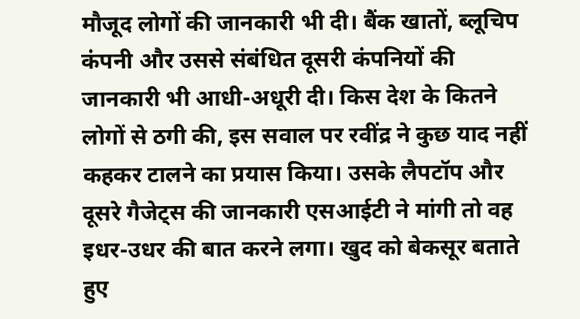मौजूद लोगों की जानकारी भी दी। बैंक खातों, ब्लूचिप कंपनी और उससे संबंधित दूसरी कंपनियों की जानकारी भी आधी-अधूरी दी। किस देश के कितने लोगों से ठगी की, इस सवाल पर रवींद्र ने कुछ याद नहीं कहकर टालने का प्रयास किया। उसके लैपटॉप और दूसरे गैजेट्स की जानकारी एसआईटी ने मांगी तो वह इधर-उधर की बात करने लगा। खुद को बेकसूर बताते हुए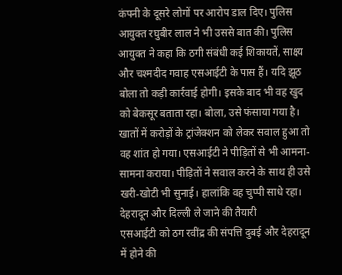कंपनी के दूसरे लोगों पर आरोप डाल दिए। पुलिस आयुक्त रघुबीर लाल ने भी उससे बात की। पुलिस आयुक्त ने कहा कि ठगी संबंधी कई शिकायतें, साक्ष्य और चश्मदीद गवाह एसआईटी के पास हैं। यदि झूठ बोला तो कड़ी कार्रवाई होगी। इसके बाद भी वह खुद को बेकसूर बताता रहा। बोला, उसे फंसाया गया है। खातों में करोड़ों के ट्रांजेक्शन को लेकर सवाल हुआ तो वह शांत हो गया। एसआईटी ने पीड़ितों से भी आमना-सामना कराया। पीड़ितों ने सवाल करने के साथ ही उसे खरी-खोटी भी सुनाई। हालांकि वह चुप्पी साधे रहा।
देहरादून और दिल्ली ले जाने की तैयारी
एसआईटी को ठग रवींद्र की संपत्ति दुबई और देहरादून में होने की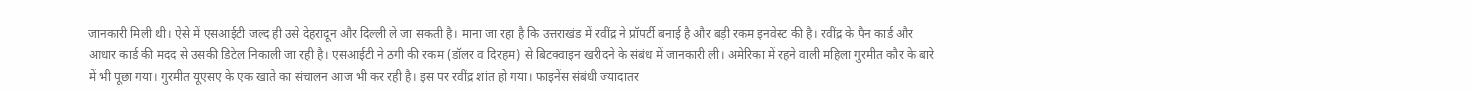जानकारी मिली थी। ऐसे में एसआईटी जल्द ही उसे देहरादून और दिल्ली ले जा सकती है। माना जा रहा है कि उत्तराखंड में रवींद्र ने प्रॉपर्टी बनाई है और बड़ी रकम इनवेस्ट की है। रवींद्र के पैन कार्ड और आधार कार्ड की मदद से उसकी डिटेल निकाली जा रही है। एसआईटी ने ठगी की रकम (डॉलर व दिरहम) से बिटक्वाइन खरीदने के संबंध में जानकारी ली। अमेरिका में रहने वाली महिला गुरमीत कौर के बारे में भी पूछा गया। गुरमीत यूएसए के एक खाते का संचालन आज भी कर रही है। इस पर रवींद्र शांत हो गया। फाइनेंस संबंधी ज्यादातर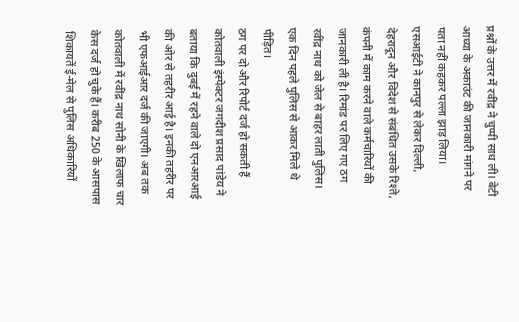प्रश्नों के उत्तर में रवींद्र ने चुप्पी साध ली। बेटी आध्या के अकाउंट की जानकारी मांगने पर पता नहीं कहकर पल्ला झाड़ लिया। एसआईटी ने कानपुर से लेकर दिल्ली, देहरादून और विदेश से संबंधित उसके रिश्ते, कंपनी में काम करने वाले कर्मचारियों की जानकारी ली है। रिमांड पर लिए गए ठग रवींद्र नाथ को जेल से बाहर लाती पुलिस। एक दिन पहले पुलिस से आकर मिले थे पीड़ित।
ठग पर दो और रिपोर्ट दर्ज हो सकती हैं
कोतवाली इंस्पेक्टर जगदीश प्रसाद पांडेय ने बताया कि दुबई में रहने वाले दो एनआरआई की ओर से तहरीर आई है। इनकी तहरीर पर भी एफआईआर दर्ज की जाएगी। अब तक कोतवाली में रवींद्र नाथ सोनी के खिलाफ चार केस दर्ज हो चुके हैं। करीब 250 के आसपास शिकायतें ई-मेल से पुलिस अधिकारियों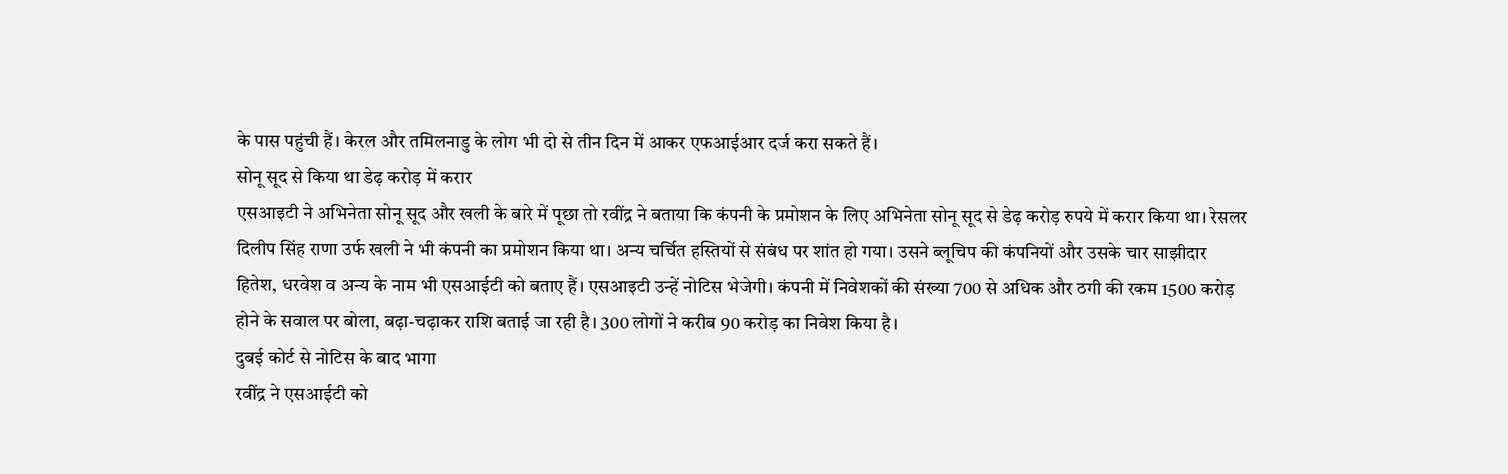के पास पहुंची हैं। केरल और तमिलनाडु के लोग भी दो से तीन दिन में आकर एफआईआर दर्ज करा सकते हैं।
सोनू सूद से किया था डेढ़ करोड़ में करार
एसआइटी ने अभिनेता सोनू सूद और खली के बारे में पूछा तो रवींद्र ने बताया कि कंपनी के प्रमोशन के लिए अभिनेता सोनू सूद से डेढ़ करोड़ रुपये में करार किया था। रेसलर दिलीप सिंह राणा उर्फ खली ने भी कंपनी का प्रमोशन किया था। अन्य चर्चित हस्तियों से संबंध पर शांत हो गया। उसने ब्लूचिप की कंपनियों और उसके चार साझीदार हितेश, धरवेश व अन्य के नाम भी एसआईटी को बताए हैं। एसआइटी उन्हें नोटिस भेजेगी। कंपनी में निवेशकों की संख्या 700 से अधिक और ठगी की रकम 1500 करोड़ होने के सवाल पर बोला, बढ़ा-चढ़ाकर राशि बताई जा रही है। 300 लोगों ने करीब 90 करोड़ का निवेश किया है।
दुबई कोर्ट से नोटिस के बाद भागा
रवींद्र ने एसआईटी को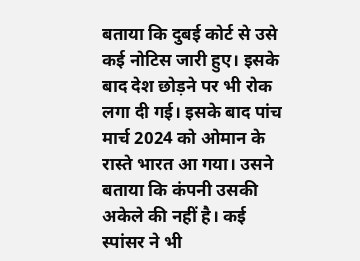बताया कि दुबई कोर्ट से उसे कई नोटिस जारी हुए। इसके बाद देश छोड़ने पर भी रोक लगा दी गई। इसके बाद पांच मार्च 2024 को ओमान के रास्ते भारत आ गया। उसने बताया कि कंपनी उसकी अकेले की नहीं है। कई स्पांसर ने भी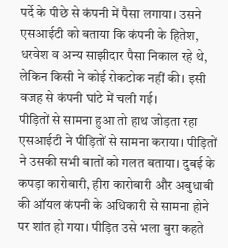पर्दे के पीछे से कंपनी में पैसा लगाया। उसने एसआईटी को बताया कि कंपनी के हितेश, धरवेश व अन्य साझीदार पैसा निकाल रहे थे, लेकिन किसी ने कोई रोकटोक नहीं की। इसी वजह से कंपनी घांटे में चली गई।
पीड़ितों से सामना हुआ तो हाथ जोड़ता रहा
एसआईटी ने पीड़ितों से सामना कराया। पीड़ितों ने उसकी सभी बातों को गलत बताया। दुबई के कपड़ा कारोबारी, हीरा कारोबारी और अबुधाबी की ऑयल कंपनी के अधिकारी से सामना होने पर शांत हो गया। पीड़ित उसे भला बुरा कहते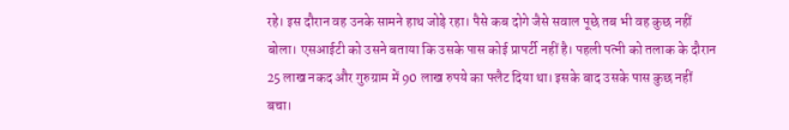रहे। इस दौरान वह उनके सामने हाथ जोड़े रहा। पैसे कब दोगे जैसे सवाल पूछे तब भी वह कुछ नहीं बोला। एसआईटी को उसने बताया कि उसके पास कोई प्रापर्टी नहीं है। पहली पत्नी को तलाक के दौरान 25 लाख नकद और गुरुग्राम में 90 लाख रुपये का फ्लैट दिया था। इसके बाद उसके पास कुछ नहीं बचा।